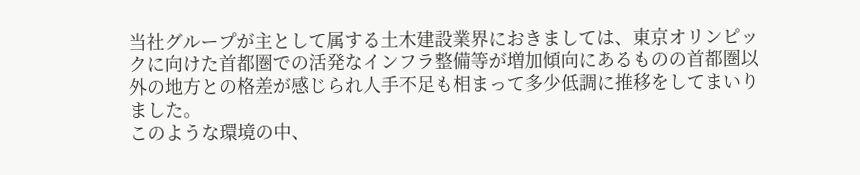当社グループが主として属する土木建設業界におきましては、東京オリンピックに向けた首都圏での活発なインフラ整備等が増加傾向にあるものの首都圏以外の地方との格差が感じられ人手不足も相まって多少低調に推移をしてまいりました。
このような環境の中、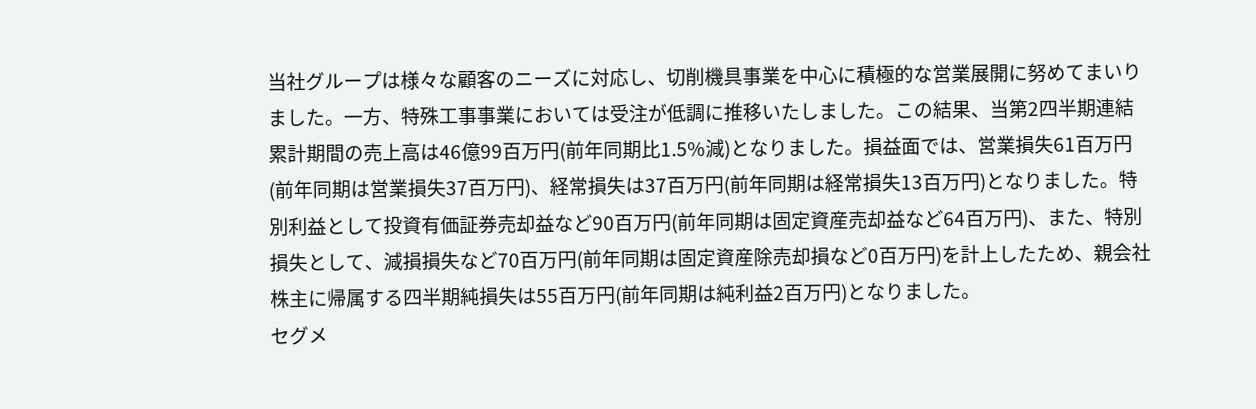当社グループは様々な顧客のニーズに対応し、切削機具事業を中心に積極的な営業展開に努めてまいりました。一方、特殊工事事業においては受注が低調に推移いたしました。この結果、当第2四半期連結累計期間の売上高は46億99百万円(前年同期比1.5%減)となりました。損益面では、営業損失61百万円(前年同期は営業損失37百万円)、経常損失は37百万円(前年同期は経常損失13百万円)となりました。特別利益として投資有価証券売却益など90百万円(前年同期は固定資産売却益など64百万円)、また、特別損失として、減損損失など70百万円(前年同期は固定資産除売却損など0百万円)を計上したため、親会社株主に帰属する四半期純損失は55百万円(前年同期は純利益2百万円)となりました。
セグメ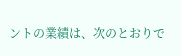ントの業績は、次のとおりで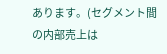あります。(セグメント間の内部売上は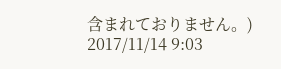含まれておりません。)
2017/11/14 9:03